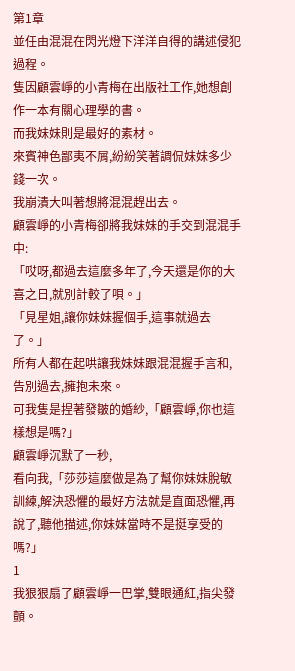第1章
並任由混混在閃光燈下洋洋自得的講述侵犯過程。
隻因顧雲崢的小青梅在出版社工作,她想創作一本有關心理學的書。
而我妹妹則是最好的素材。
來賓神色鄙夷不屑,紛紛笑著調侃妹妹多少錢一次。
我崩潰大叫著想將混混趕出去。
顧雲崢的小青梅卻將我妹妹的手交到混混手中:
「哎呀,都過去這麼多年了,今天還是你的大喜之日,就別計較了唄。」
「見星姐,讓你妹妹握個手,這事就過去了。」
所有人都在起哄讓我妹妹跟混混握手言和,告別過去,擁抱未來。
可我隻是捏著發皺的婚紗,「顧雲崢,你也這樣想是嗎?」
顧雲崢沉默了一秒,
看向我,「莎莎這麼做是為了幫你妹妹脫敏訓練,解決恐懼的最好方法就是直面恐懼,再說了,聽他描述,你妹妹當時不是挺享受的嗎?」
1
我狠狠扇了顧雲崢一巴掌,雙眼通紅,指尖發顫。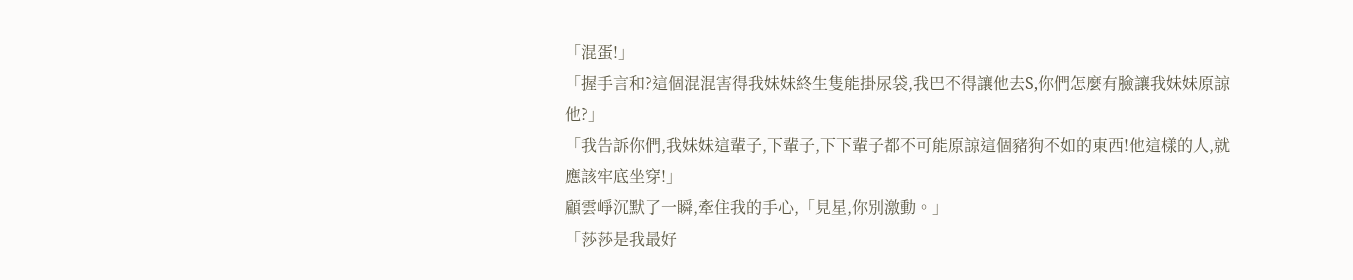「混蛋!」
「握手言和?這個混混害得我妹妹終生隻能掛尿袋,我巴不得讓他去S,你們怎麼有臉讓我妹妹原諒他?」
「我告訴你們,我妹妹這輩子,下輩子,下下輩子都不可能原諒這個豬狗不如的東西!他這樣的人,就應該牢底坐穿!」
顧雲崢沉默了一瞬,牽住我的手心,「見星,你別激動。」
「莎莎是我最好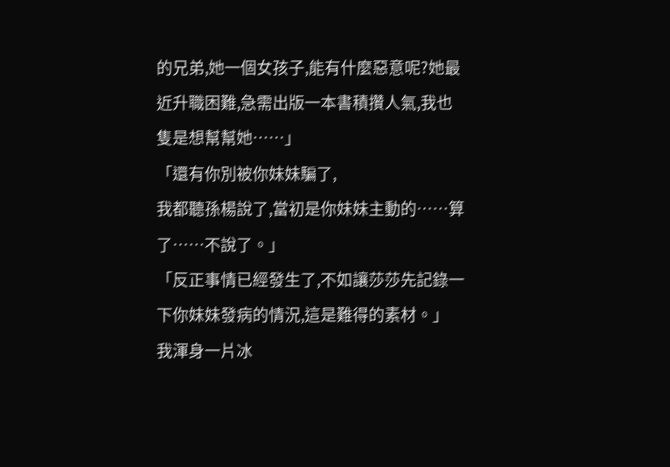的兄弟,她一個女孩子,能有什麼惡意呢?她最近升職困難,急需出版一本書積攢人氣,我也隻是想幫幫她……」
「還有你別被你妹妹騙了,
我都聽孫楊說了,當初是你妹妹主動的……算了……不說了。」
「反正事情已經發生了,不如讓莎莎先記錄一下你妹妹發病的情況,這是難得的素材。」
我渾身一片冰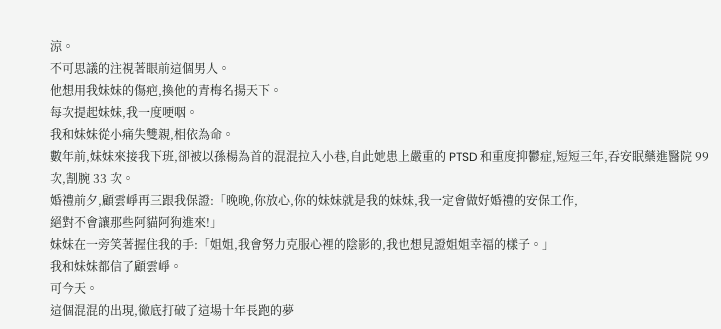涼。
不可思議的注視著眼前這個男人。
他想用我妹妹的傷疤,換他的青梅名揚天下。
每次提起妹妹,我一度哽咽。
我和妹妹從小痛失雙親,相依為命。
數年前,妹妹來接我下班,卻被以孫楊為首的混混拉入小巷,自此她患上嚴重的 PTSD 和重度抑鬱症,短短三年,吞安眠藥進醫院 99 次,割腕 33 次。
婚禮前夕,顧雲崢再三跟我保證:「晚晚,你放心,你的妹妹就是我的妹妹,我一定會做好婚禮的安保工作,
絕對不會讓那些阿貓阿狗進來!」
妹妹在一旁笑著握住我的手:「姐姐,我會努力克服心裡的陰影的,我也想見證姐姐幸福的樣子。」
我和妹妹都信了顧雲崢。
可今天。
這個混混的出現,徹底打破了這場十年長跑的夢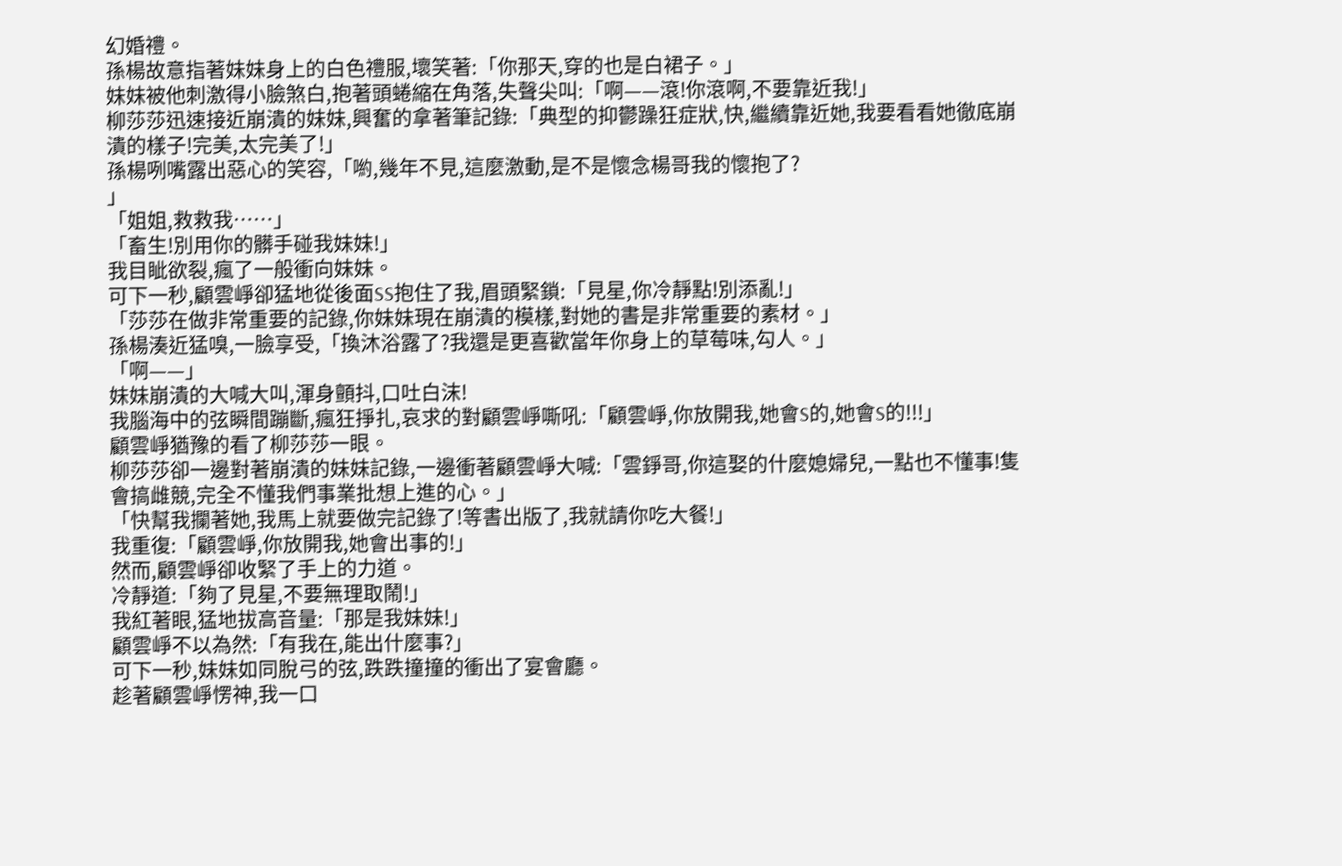幻婚禮。
孫楊故意指著妹妹身上的白色禮服,壞笑著:「你那天,穿的也是白裙子。」
妹妹被他刺激得小臉煞白,抱著頭蜷縮在角落,失聲尖叫:「啊——滾!你滾啊,不要靠近我!」
柳莎莎迅速接近崩潰的妹妹,興奮的拿著筆記錄:「典型的抑鬱躁狂症狀,快,繼續靠近她,我要看看她徹底崩潰的樣子!完美,太完美了!」
孫楊咧嘴露出惡心的笑容,「喲,幾年不見,這麼激動,是不是懷念楊哥我的懷抱了?
」
「姐姐,救救我……」
「畜生!別用你的髒手碰我妹妹!」
我目眦欲裂,瘋了一般衝向妹妹。
可下一秒,顧雲崢卻猛地從後面SS抱住了我,眉頭緊鎖:「見星,你冷靜點!別添亂!」
「莎莎在做非常重要的記錄,你妹妹現在崩潰的模樣,對她的書是非常重要的素材。」
孫楊湊近猛嗅,一臉享受,「換沐浴露了?我還是更喜歡當年你身上的草莓味,勾人。」
「啊——」
妹妹崩潰的大喊大叫,渾身顫抖,口吐白沫!
我腦海中的弦瞬間蹦斷,瘋狂掙扎,哀求的對顧雲崢嘶吼:「顧雲崢,你放開我,她會S的,她會S的!!!」
顧雲崢猶豫的看了柳莎莎一眼。
柳莎莎卻一邊對著崩潰的妹妹記錄,一邊衝著顧雲崢大喊:「雲錚哥,你這娶的什麼媳婦兒,一點也不懂事!隻會搞雌競,完全不懂我們事業批想上進的心。」
「快幫我攔著她,我馬上就要做完記錄了!等書出版了,我就請你吃大餐!」
我重復:「顧雲崢,你放開我,她會出事的!」
然而,顧雲崢卻收緊了手上的力道。
冷靜道:「夠了見星,不要無理取鬧!」
我紅著眼,猛地拔高音量:「那是我妹妹!」
顧雲崢不以為然:「有我在,能出什麼事?」
可下一秒,妹妹如同脫弓的弦,跌跌撞撞的衝出了宴會廳。
趁著顧雲崢愣神,我一口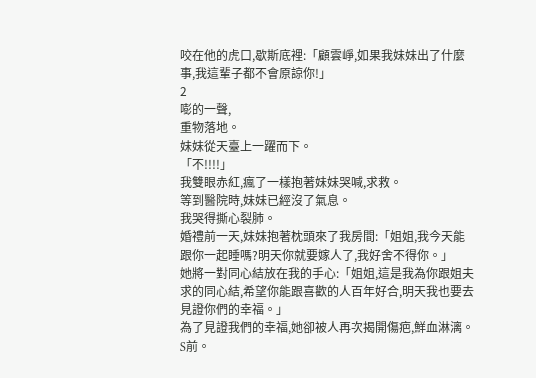咬在他的虎口,歇斯底裡:「顧雲崢,如果我妹妹出了什麼事,我這輩子都不會原諒你!」
2
嘭的一聲,
重物落地。
妹妹從天臺上一躍而下。
「不!!!!」
我雙眼赤紅,瘋了一樣抱著妹妹哭喊,求救。
等到醫院時,妹妹已經沒了氣息。
我哭得撕心裂肺。
婚禮前一天,妹妹抱著枕頭來了我房間:「姐姐,我今天能跟你一起睡嗎?明天你就要嫁人了,我好舍不得你。」
她將一對同心結放在我的手心:「姐姐,這是我為你跟姐夫求的同心結,希望你能跟喜歡的人百年好合,明天我也要去見證你們的幸福。」
為了見證我們的幸福,她卻被人再次揭開傷疤,鮮血淋漓。
S前。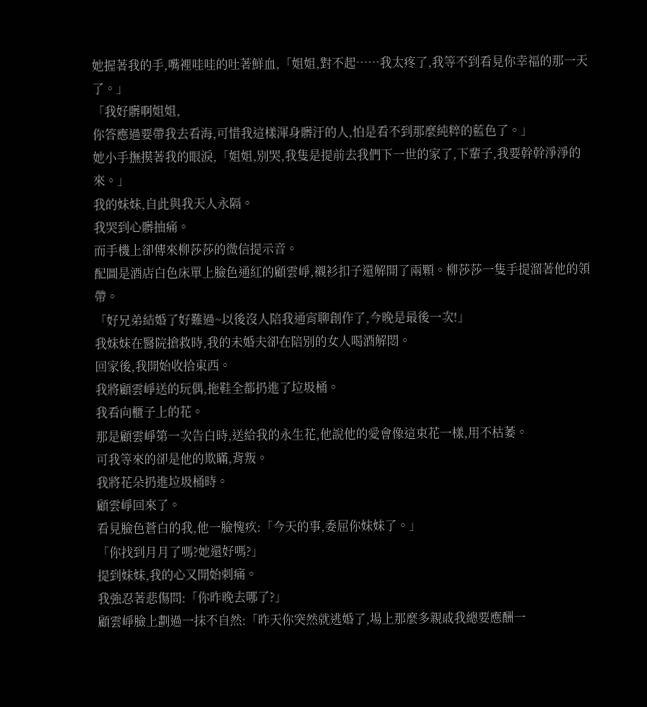她握著我的手,嘴裡哇哇的吐著鮮血,「姐姐,對不起……我太疼了,我等不到看見你幸福的那一天了。」
「我好髒啊姐姐,
你答應過要帶我去看海,可惜我這樣渾身髒汙的人,怕是看不到那麼純粹的藍色了。」
她小手撫摸著我的眼淚,「姐姐,別哭,我隻是提前去我們下一世的家了,下輩子,我要幹幹淨淨的來。」
我的妹妹,自此與我天人永隔。
我哭到心髒抽痛。
而手機上卻傳來柳莎莎的微信提示音。
配圖是酒店白色床單上臉色通紅的顧雲崢,襯衫扣子還解開了兩顆。柳莎莎一隻手提溜著他的領帶。
「好兄弟結婚了好難過~以後沒人陪我通宵聊創作了,今晚是最後一次!」
我妹妹在醫院搶救時,我的未婚夫卻在陪別的女人喝酒解悶。
回家後,我開始收拾東西。
我將顧雲崢送的玩偶,拖鞋全都扔進了垃圾桶。
我看向櫃子上的花。
那是顧雲崢第一次告白時,送給我的永生花,他說他的愛會像這束花一樣,用不枯萎。
可我等來的卻是他的欺瞞,背叛。
我將花朵扔進垃圾桶時。
顧雲崢回來了。
看見臉色蒼白的我,他一臉愧疚:「今天的事,委屈你妹妹了。」
「你找到月月了嗎?她還好嗎?」
提到妹妹,我的心又開始刺痛。
我強忍著悲傷問:「你昨晚去哪了?」
顧雲崢臉上劃過一抹不自然:「昨天你突然就逃婚了,場上那麼多親戚我總要應酬一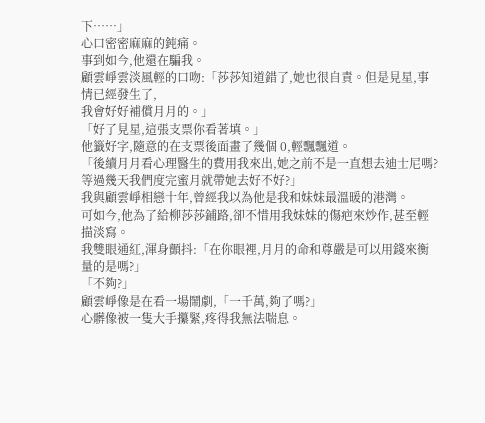下……」
心口密密麻麻的鈍痛。
事到如今,他還在騙我。
顧雲崢雲淡風輕的口吻:「莎莎知道錯了,她也很自責。但是見星,事情已經發生了,
我會好好補償月月的。」
「好了見星,這張支票你看著填。」
他籤好字,隨意的在支票後面畫了幾個 0,輕飄飄道。
「後續月月看心理醫生的費用我來出,她之前不是一直想去迪士尼嗎?等過幾天我們度完蜜月就帶她去好不好?」
我與顧雲崢相戀十年,曾經我以為他是我和妹妹最溫暖的港灣。
可如今,他為了給柳莎莎鋪路,卻不惜用我妹妹的傷疤來炒作,甚至輕描淡寫。
我雙眼通紅,渾身顫抖:「在你眼裡,月月的命和尊嚴是可以用錢來衡量的是嗎?」
「不夠?」
顧雲崢像是在看一場鬧劇,「一千萬,夠了嗎?」
心髒像被一隻大手攥緊,疼得我無法喘息。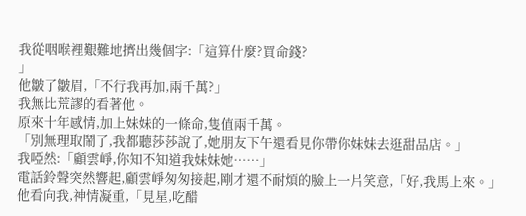我從咽喉裡艱難地擠出幾個字:「這算什麼?買命錢?
」
他皺了皺眉,「不行我再加,兩千萬?」
我無比荒謬的看著他。
原來十年感情,加上妹妹的一條命,隻值兩千萬。
「別無理取鬧了,我都聽莎莎說了,她朋友下午還看見你帶你妹妹去逛甜品店。」
我啞然:「顧雲崢,你知不知道我妹妹她……」
電話鈴聲突然響起,顧雲崢匆匆接起,剛才還不耐煩的臉上一片笑意,「好,我馬上來。」
他看向我,神情凝重,「見星,吃醋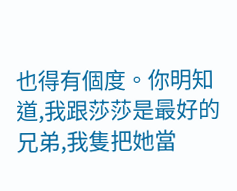也得有個度。你明知道,我跟莎莎是最好的兄弟,我隻把她當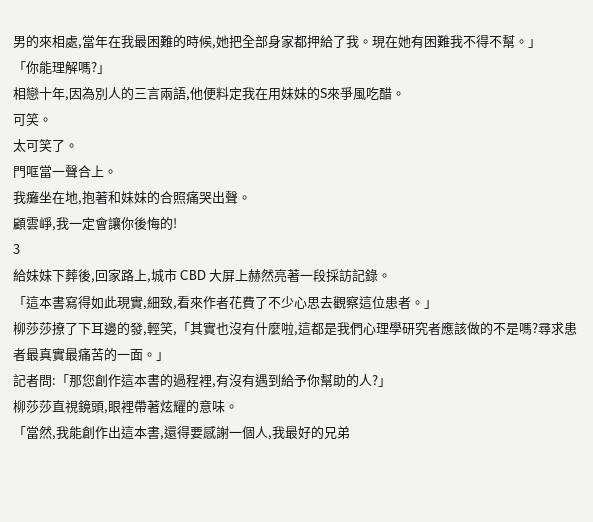男的來相處,當年在我最困難的時候,她把全部身家都押給了我。現在她有困難我不得不幫。」
「你能理解嗎?」
相戀十年,因為別人的三言兩語,他便料定我在用妹妹的S來爭風吃醋。
可笑。
太可笑了。
門哐當一聲合上。
我癱坐在地,抱著和妹妹的合照痛哭出聲。
顧雲崢,我一定會讓你後悔的!
3
給妹妹下葬後,回家路上,城市 CBD 大屏上赫然亮著一段採訪記錄。
「這本書寫得如此現實,細致,看來作者花費了不少心思去觀察這位患者。」
柳莎莎撩了下耳邊的發,輕笑,「其實也沒有什麼啦,這都是我們心理學研究者應該做的不是嗎?尋求患者最真實最痛苦的一面。」
記者問:「那您創作這本書的過程裡,有沒有遇到給予你幫助的人?」
柳莎莎直視鏡頭,眼裡帶著炫耀的意味。
「當然,我能創作出這本書,還得要感謝一個人,我最好的兄弟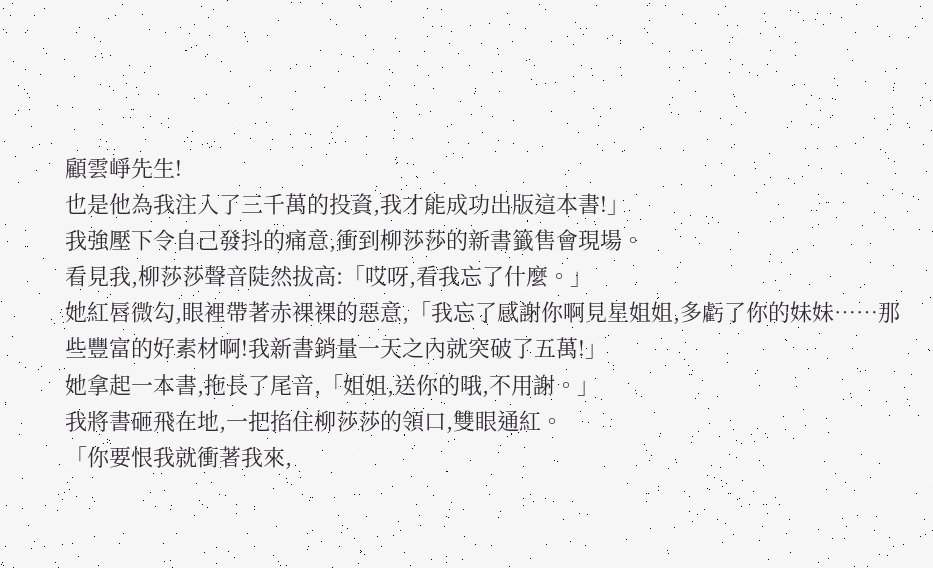顧雲崢先生!
也是他為我注入了三千萬的投資,我才能成功出版這本書!」
我強壓下令自己發抖的痛意,衝到柳莎莎的新書籤售會現場。
看見我,柳莎莎聲音陡然拔高:「哎呀,看我忘了什麼。」
她紅唇微勾,眼裡帶著赤裸裸的惡意,「我忘了感謝你啊見星姐姐,多虧了你的妹妹……那些豐富的好素材啊!我新書銷量一天之內就突破了五萬!」
她拿起一本書,拖長了尾音,「姐姐,送你的哦,不用謝。」
我將書砸飛在地,一把掐住柳莎莎的領口,雙眼通紅。
「你要恨我就衝著我來,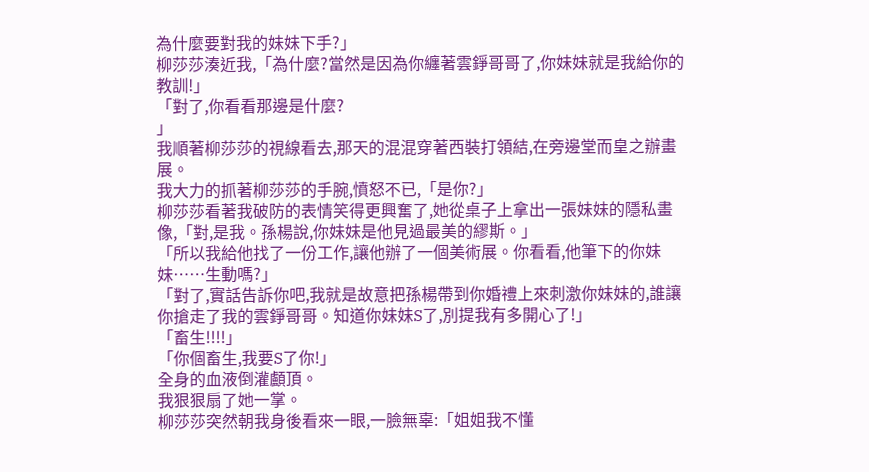為什麼要對我的妹妹下手?」
柳莎莎湊近我,「為什麼?當然是因為你纏著雲錚哥哥了,你妹妹就是我給你的教訓!」
「對了,你看看那邊是什麼?
」
我順著柳莎莎的視線看去,那天的混混穿著西裝打領結,在旁邊堂而皇之辦畫展。
我大力的抓著柳莎莎的手腕,憤怒不已,「是你?」
柳莎莎看著我破防的表情笑得更興奮了,她從桌子上拿出一張妹妹的隱私畫像,「對,是我。孫楊說,你妹妹是他見過最美的繆斯。」
「所以我給他找了一份工作,讓他辦了一個美術展。你看看,他筆下的你妹妹……生動嗎?」
「對了,實話告訴你吧,我就是故意把孫楊帶到你婚禮上來刺激你妹妹的,誰讓你搶走了我的雲錚哥哥。知道你妹妹S了,別提我有多開心了!」
「畜生!!!!」
「你個畜生,我要S了你!」
全身的血液倒灌顱頂。
我狠狠扇了她一掌。
柳莎莎突然朝我身後看來一眼,一臉無辜:「姐姐我不懂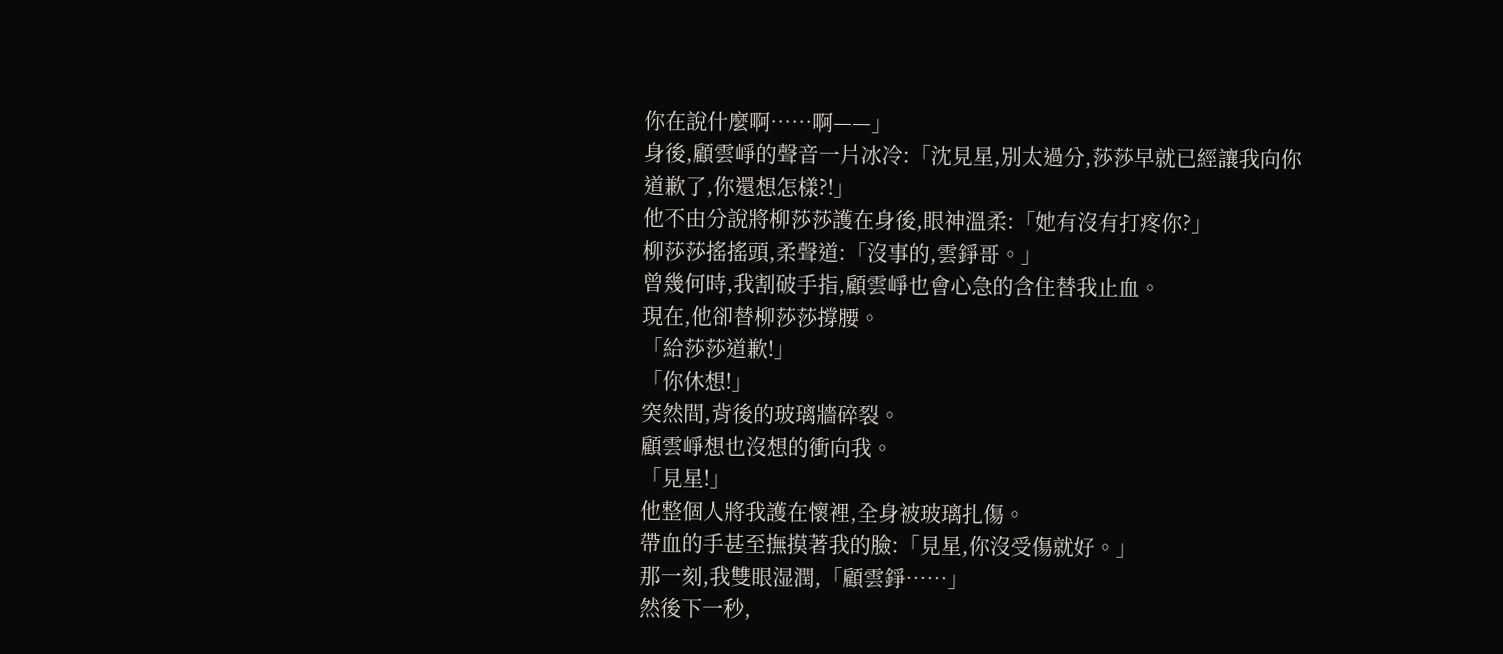你在說什麼啊……啊——」
身後,顧雲崢的聲音一片冰冷:「沈見星,別太過分,莎莎早就已經讓我向你道歉了,你還想怎樣?!」
他不由分說將柳莎莎護在身後,眼神溫柔:「她有沒有打疼你?」
柳莎莎搖搖頭,柔聲道:「沒事的,雲錚哥。」
曾幾何時,我割破手指,顧雲崢也會心急的含住替我止血。
現在,他卻替柳莎莎撐腰。
「給莎莎道歉!」
「你休想!」
突然間,背後的玻璃牆碎裂。
顧雲崢想也沒想的衝向我。
「見星!」
他整個人將我護在懷裡,全身被玻璃扎傷。
帶血的手甚至撫摸著我的臉:「見星,你沒受傷就好。」
那一刻,我雙眼湿潤,「顧雲錚……」
然後下一秒,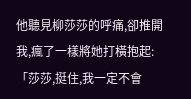他聽見柳莎莎的呼痛,卻推開我,瘋了一樣將她打橫抱起:「莎莎,挺住,我一定不會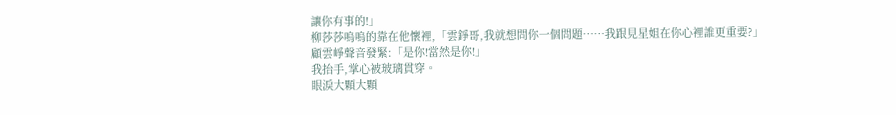讓你有事的!」
柳莎莎嗚嗚的靠在他懷裡,「雲錚哥,我就想問你一個問題……我跟見星姐在你心裡誰更重要?」
顧雲崢聲音發緊:「是你!當然是你!」
我抬手,掌心被玻璃貫穿。
眼淚大顆大顆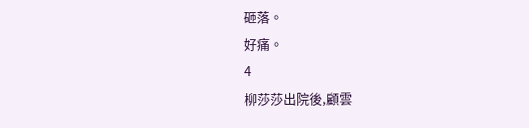砸落。
好痛。
4
柳莎莎出院後,顧雲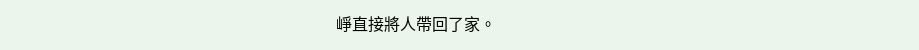崢直接將人帶回了家。